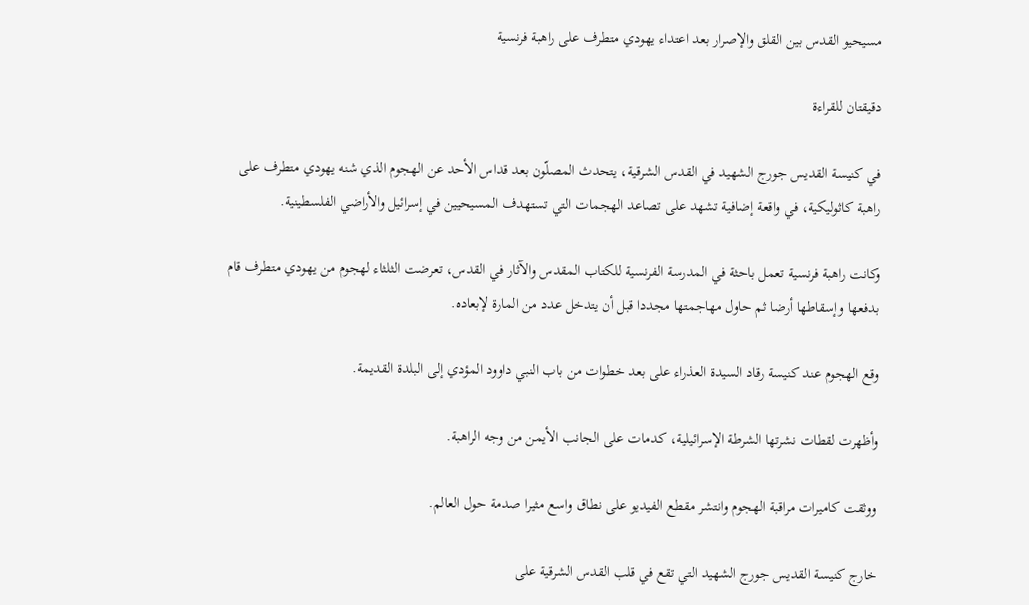مسيحيو القدس بين القلق والإصرار بعد اعتداء يهودي متطرف على راهبة فرنسية

دقيقتان للقراءة

في كنيسة القديس جورج الشهيد في القدس الشرقية، يتحدث المصلّون بعد قداس الأحد عن الهجوم الذي شنه يهودي متطرف على راهبة كاثوليكية، في واقعة إضافية تشهد على تصاعد الهجمات التي تستهدف المسيحيين في إسرائيل والأراضي الفلسطينية.

وكانت راهبة فرنسية تعمل باحثة في المدرسة الفرنسية للكتاب المقدس والآثار في القدس، تعرضت الثلثاء لهجوم من يهودي متطرف قام بدفعها وإسقاطها أرضا ثم حاول مهاجمتها مجددا قبل أن يتدخل عدد من المارة لإبعاده.

وقع الهجوم عند كنيسة رقاد السيدة العذراء على بعد خطوات من باب النبي داوود المؤدي إلى البلدة القديمة.

وأظهرت لقطات نشرتها الشرطة الإسرائيلية، كدمات على الجانب الأيمن من وجه الراهبة.

ووثقت كاميرات مراقبة الهجوم وانتشر مقطع الفيديو على نطاق واسع مثيرا صدمة حول العالم.

خارج كنيسة القديس جورج الشهيد التي تقع في قلب القدس الشرقية على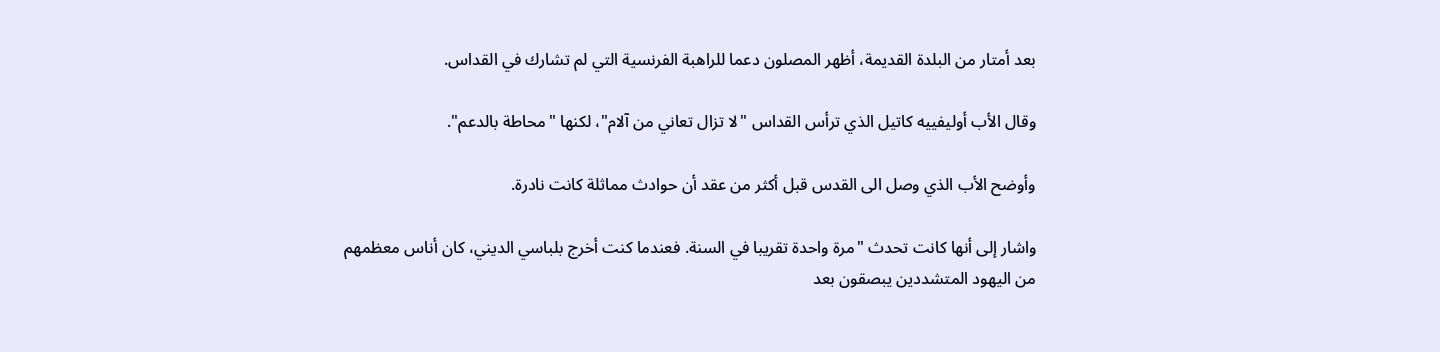بعد أمتار من البلدة القديمة، أظهر المصلون دعما للراهبة الفرنسية التي لم تشارك في القداس.

وقال الأب أوليفييه كاتيل الذي ترأس القداس "لا تزال تعاني من آلام"، لكنها "محاطة بالدعم".

وأوضح الأب الذي وصل الى القدس قبل أكثر من عقد أن حوادث مماثلة كانت نادرة.

واشار إلى أنها كانت تحدث "مرة واحدة تقريبا في السنة. فعندما كنت أخرج بلباسي الديني، كان أناس معظمهم من اليهود المتشددين يبصقون بعد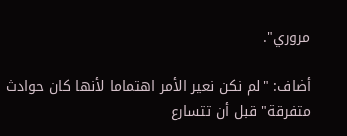مروري".

أضاف: "لم نكن نعير الأمر اهتماما لأنها كان حوادث متفرقة" قبل أن تتسارع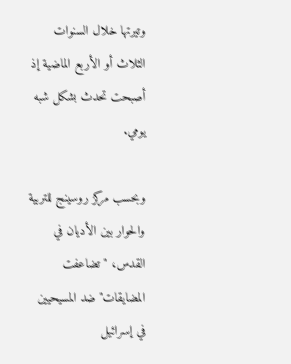وتيرتها خلال السنوات الثلاث أو الأربع الماضية إذ أصبحت تحدث بشكل شبه يومي.

وبحسب مركز روسينج للتربية والحوار بين الأديان في القدس، "تضاعفت المضايقات" ضد المسيحيين في إسرائيل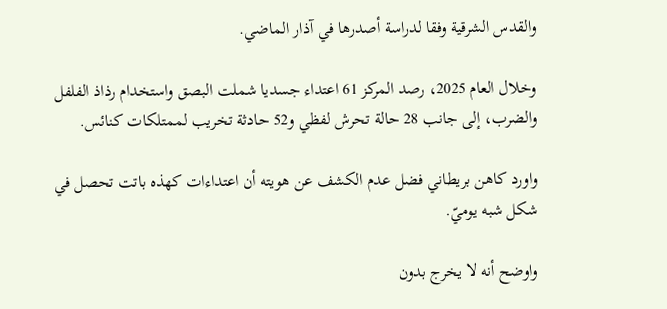والقدس الشرقية وفقا لدراسة أصدرها في آذار الماضي.

وخلال العام 2025، رصد المركز 61 اعتداء جسديا شملت البصق واستخدام رذاذ الفلفل والضرب، إلى جانب 28 حالة تحرش لفظي و52 حادثة تخريب لممتلكات كنائس.

واورد كاهن بريطاني فضل عدم الكشف عن هويته أن اعتداءات كهذه باتت تحصل في شكل شبه يوميّ.

واوضح أنه لا يخرج بدون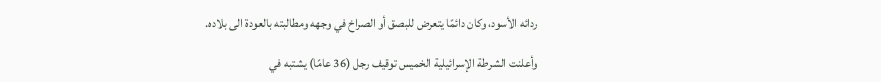ردائه الأسود، وكان دائمًا يتعرض للبصق أو الصراخ في وجهه ومطالبته بالعودة الى بلاده.

وأعلنت الشرطة الإسرائيلية الخميس توقيف رجل (36 عامًا) يشتبه في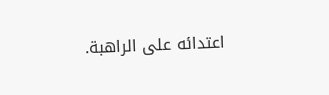اعتدائه على الراهبة.